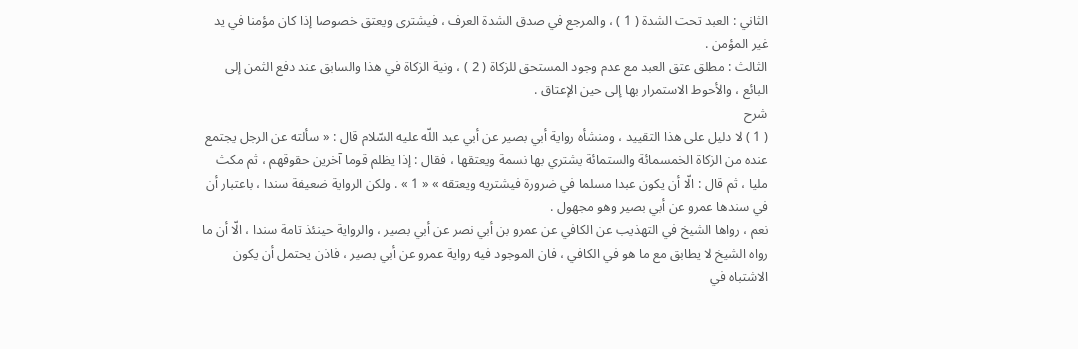الثاني : العبد تحت الشدة ( 1 ) ، والمرجع في صدق الشدة العرف ، فيشترى ويعتق خصوصا إذا كان مؤمنا في يد غير المؤمن .
الثالث : مطلق عتق العبد مع عدم وجود المستحق للزكاة ( 2 ) ، ونية الزكاة في هذا والسابق عند دفع الثمن إلى البائع ، والأحوط الاستمرار بها إلى حين الإعتاق .
شرح
( 1 ) لا دليل على هذا التقييد ، ومنشأه رواية أبي بصير عن أبي عبد اللّه عليه السّلام قال : « سألته عن الرجل يجتمع عنده من الزكاة الخمسمائة والستمائة يشتري بها نسمة ويعتقها ، فقال : إذا يظلم قوما آخرين حقوقهم ، ثم مكث مليا ، ثم قال : الّا أن يكون عبدا مسلما في ضرورة فيشتريه ويعتقه » « 1 » . ولكن الرواية ضعيفة سندا ، باعتبار أن في سندها عمرو عن أبي بصير وهو مجهول .
نعم ، رواها الشيخ في التهذيب عن الكافي عن عمرو بن أبي نصر عن أبي بصير ، والرواية حينئذ تامة سندا ، الّا أن ما رواه الشيخ لا يطابق مع ما هو في الكافي ، فان الموجود فيه رواية عمرو عن أبي بصير ، فاذن يحتمل أن يكون الاشتباه في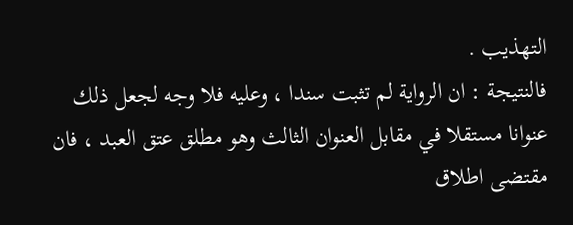التهذيب .
فالنتيجة : ان الرواية لم تثبت سندا ، وعليه فلا وجه لجعل ذلك عنوانا مستقلا في مقابل العنوان الثالث وهو مطلق عتق العبد ، فان مقتضى اطلاق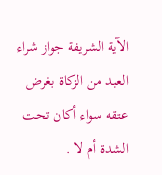الآية الشريفة جواز شراء العبد من الزكاة بغرض عتقه سواء أكان تحت الشدة أم لا .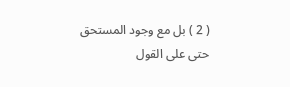( 2 ) بل مع وجود المستحق حتى على القول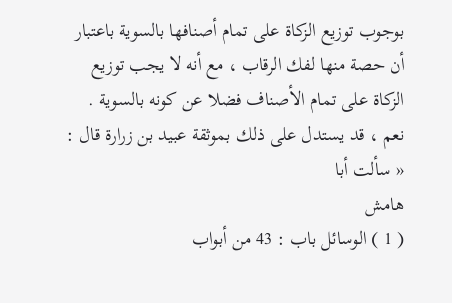بوجوب توزيع الزكاة على تمام أصنافها بالسوية باعتبار أن حصة منها لفك الرقاب ، مع أنه لا يجب توزيع الزكاة على تمام الأصناف فضلا عن كونه بالسوية .
نعم ، قد يستدل على ذلك بموثقة عبيد بن زرارة قال : « سألت أبا
هامش
( 1 ) الوسائل باب : 43 من أبواب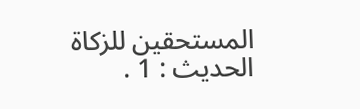المستحقين للزكاة الحديث : 1 .